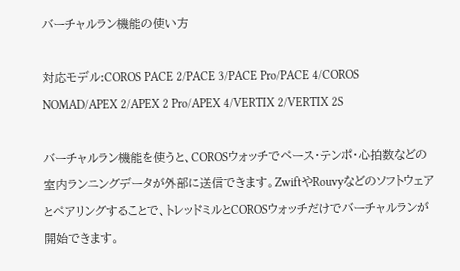バーチャルラン機能の使い方

対応モデル:COROS PACE 2/PACE 3/PACE Pro/PACE 4/COROS NOMAD/APEX 2/APEX 2 Pro/APEX 4/VERTIX 2/VERTIX 2S

バーチャルラン機能を使うと、COROSウォッチでペース・テンポ・心拍数などの室内ランニングデータが外部に送信できます。ZwiftやRouvyなどのソフトウェアとペアリングすることで、トレッドミルとCOROSウォッチだけでバーチャルランが開始できます。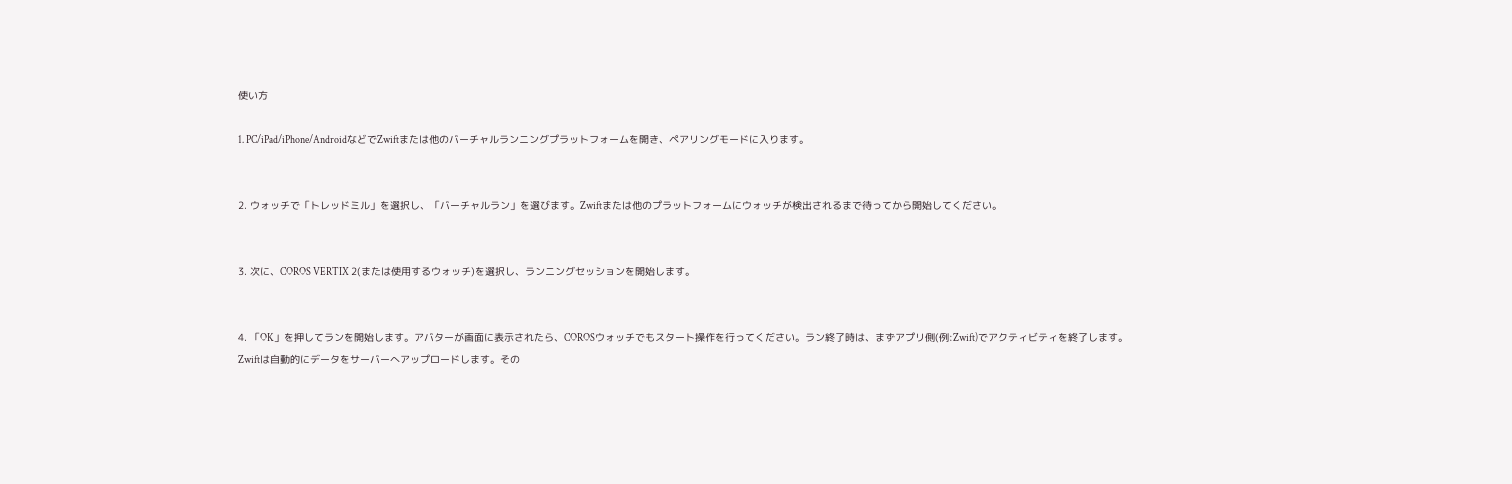使い方

1. PC/iPad/iPhone/AndroidなどでZwiftまたは他のバーチャルランニングプラットフォームを開き、ペアリングモードに入ります。


2. ウォッチで「トレッドミル」を選択し、「バーチャルラン」を選びます。Zwiftまたは他のプラットフォームにウォッチが検出されるまで待ってから開始してください。


3. 次に、COROS VERTIX 2(または使用するウォッチ)を選択し、ランニングセッションを開始します。


4. 「OK」を押してランを開始します。アバターが画面に表示されたら、COROSウォッチでもスタート操作を行ってください。ラン終了時は、まずアプリ側(例:Zwift)でアクティビティを終了します。Zwiftは自動的にデータをサーバーへアップロードします。その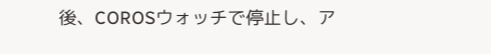後、COROSウォッチで停止し、ア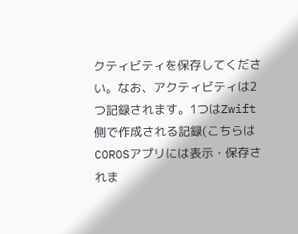クティビティを保存してください。なお、アクティビティは2つ記録されます。1つはZwift側で作成される記録(こちらはCOROSアプリには表示・保存されま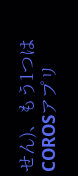せん)、もう1つはCOROSアプリ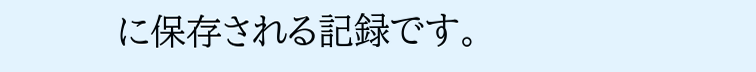に保存される記録です。